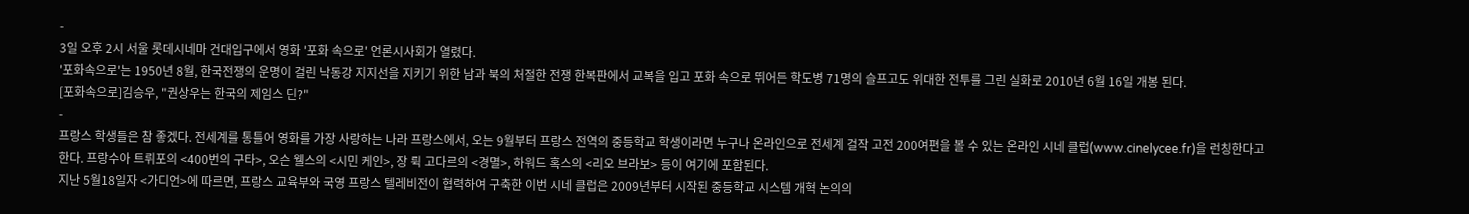-
3일 오후 2시 서울 롯데시네마 건대입구에서 영화 '포화 속으로' 언론시사회가 열렸다.
'포화속으로'는 1950년 8월, 한국전쟁의 운명이 걸린 낙동강 지지선을 지키기 위한 남과 북의 처절한 전쟁 한복판에서 교복을 입고 포화 속으로 뛰어든 학도병 71명의 슬프고도 위대한 전투를 그린 실화로 2010년 6월 16일 개봉 된다.
[포화속으로]김승우, "권상우는 한국의 제임스 딘?"
-
프랑스 학생들은 참 좋겠다. 전세계를 통틀어 영화를 가장 사랑하는 나라 프랑스에서, 오는 9월부터 프랑스 전역의 중등학교 학생이라면 누구나 온라인으로 전세계 걸작 고전 200여편을 볼 수 있는 온라인 시네 클럽(www.cinelycee.fr)을 런칭한다고 한다. 프랑수아 트뤼포의 <400번의 구타>, 오슨 웰스의 <시민 케인>, 장 뤽 고다르의 <경멸>, 하워드 혹스의 <리오 브라보> 등이 여기에 포함된다.
지난 5월18일자 <가디언>에 따르면, 프랑스 교육부와 국영 프랑스 텔레비전이 협력하여 구축한 이번 시네 클럽은 2009년부터 시작된 중등학교 시스템 개혁 논의의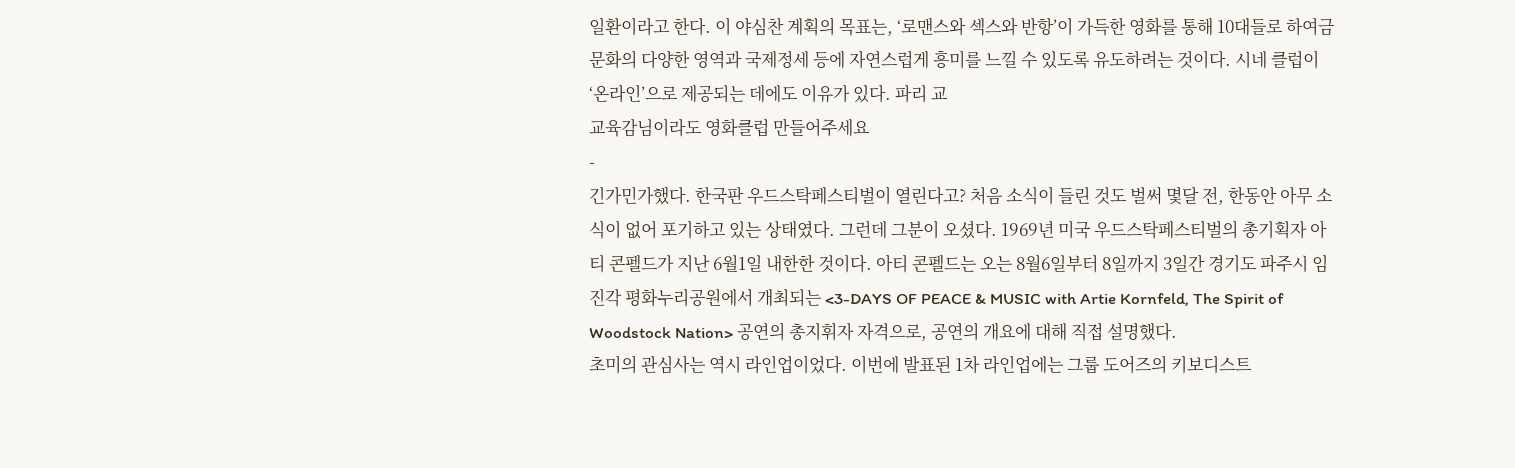일환이라고 한다. 이 야심찬 계획의 목표는, ‘로맨스와 섹스와 반항’이 가득한 영화를 통해 10대들로 하여금 문화의 다양한 영역과 국제정세 등에 자연스럽게 흥미를 느낄 수 있도록 유도하려는 것이다. 시네 클럽이 ‘온라인’으로 제공되는 데에도 이유가 있다. 파리 교
교육감님이라도 영화클럽 만들어주세요
-
긴가민가했다. 한국판 우드스탁페스티벌이 열린다고? 처음 소식이 들린 것도 벌써 몇달 전, 한동안 아무 소식이 없어 포기하고 있는 상태였다. 그런데 그분이 오셨다. 1969년 미국 우드스탁페스티벌의 총기획자 아티 콘펠드가 지난 6월1일 내한한 것이다. 아티 콘펠드는 오는 8월6일부터 8일까지 3일간 경기도 파주시 임진각 평화누리공원에서 개최되는 <3-DAYS OF PEACE & MUSIC with Artie Kornfeld, The Spirit of Woodstock Nation> 공연의 총지휘자 자격으로, 공연의 개요에 대해 직접 설명했다.
초미의 관심사는 역시 라인업이었다. 이번에 발표된 1차 라인업에는 그룹 도어즈의 키보디스트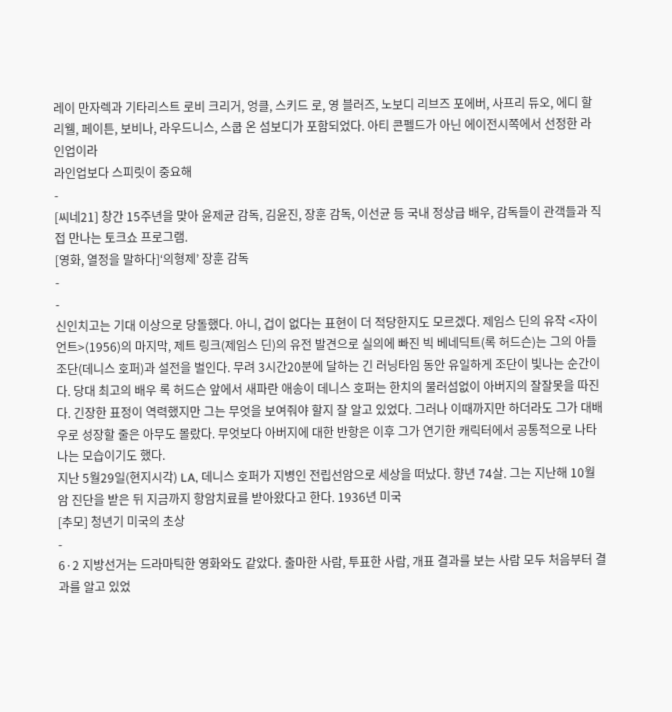레이 만자렉과 기타리스트 로비 크리거, 엉클, 스키드 로, 영 블러즈, 노보디 리브즈 포에버, 사프리 듀오, 에디 할리웰, 페이튼, 보비나, 라우드니스, 스쿱 온 섬보디가 포함되었다. 아티 콘펠드가 아닌 에이전시쪽에서 선정한 라인업이라
라인업보다 스피릿이 중요해
-
[씨네21] 창간 15주년을 맞아 윤제균 감독, 김윤진, 장훈 감독, 이선균 등 국내 정상급 배우, 감독들이 관객들과 직접 만나는 토크쇼 프로그램.
[영화, 열정을 말하다]‘의형제’ 장훈 감독
-
-
신인치고는 기대 이상으로 당돌했다. 아니, 겁이 없다는 표현이 더 적당한지도 모르겠다. 제임스 딘의 유작 <자이언트>(1956)의 마지막, 제트 링크(제임스 딘)의 유전 발견으로 실의에 빠진 빅 베네딕트(록 허드슨)는 그의 아들 조단(데니스 호퍼)과 설전을 벌인다. 무려 3시간20분에 달하는 긴 러닝타임 동안 유일하게 조단이 빛나는 순간이다. 당대 최고의 배우 록 허드슨 앞에서 새파란 애송이 데니스 호퍼는 한치의 물러섬없이 아버지의 잘잘못을 따진다. 긴장한 표정이 역력했지만 그는 무엇을 보여줘야 할지 잘 알고 있었다. 그러나 이때까지만 하더라도 그가 대배우로 성장할 줄은 아무도 몰랐다. 무엇보다 아버지에 대한 반항은 이후 그가 연기한 캐릭터에서 공통적으로 나타나는 모습이기도 했다.
지난 5월29일(현지시각) LA, 데니스 호퍼가 지병인 전립선암으로 세상을 떠났다. 향년 74살. 그는 지난해 10월 암 진단을 받은 뒤 지금까지 항암치료를 받아왔다고 한다. 1936년 미국
[추모] 청년기 미국의 초상
-
6·2 지방선거는 드라마틱한 영화와도 같았다. 출마한 사람, 투표한 사람, 개표 결과를 보는 사람 모두 처음부터 결과를 알고 있었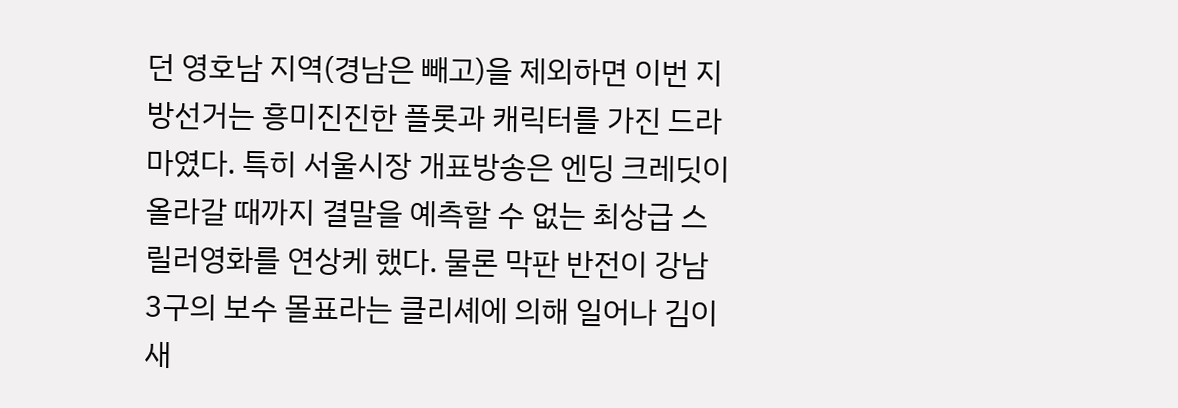던 영호남 지역(경남은 빼고)을 제외하면 이번 지방선거는 흥미진진한 플롯과 캐릭터를 가진 드라마였다. 특히 서울시장 개표방송은 엔딩 크레딧이 올라갈 때까지 결말을 예측할 수 없는 최상급 스릴러영화를 연상케 했다. 물론 막판 반전이 강남 3구의 보수 몰표라는 클리셰에 의해 일어나 김이 새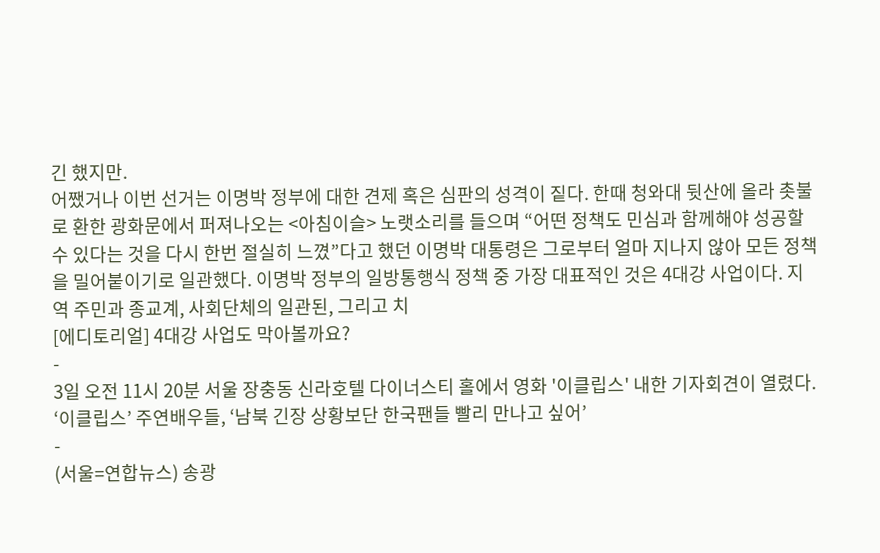긴 했지만.
어쨌거나 이번 선거는 이명박 정부에 대한 견제 혹은 심판의 성격이 짙다. 한때 청와대 뒷산에 올라 촛불로 환한 광화문에서 퍼져나오는 <아침이슬> 노랫소리를 들으며 “어떤 정책도 민심과 함께해야 성공할 수 있다는 것을 다시 한번 절실히 느꼈”다고 했던 이명박 대통령은 그로부터 얼마 지나지 않아 모든 정책을 밀어붙이기로 일관했다. 이명박 정부의 일방통행식 정책 중 가장 대표적인 것은 4대강 사업이다. 지역 주민과 종교계, 사회단체의 일관된, 그리고 치
[에디토리얼] 4대강 사업도 막아볼까요?
-
3일 오전 11시 20분 서울 장충동 신라호텔 다이너스티 홀에서 영화 '이클립스' 내한 기자회견이 열렸다.
‘이클립스’ 주연배우들, ‘남북 긴장 상황보단 한국팬들 빨리 만나고 싶어’
-
(서울=연합뉴스) 송광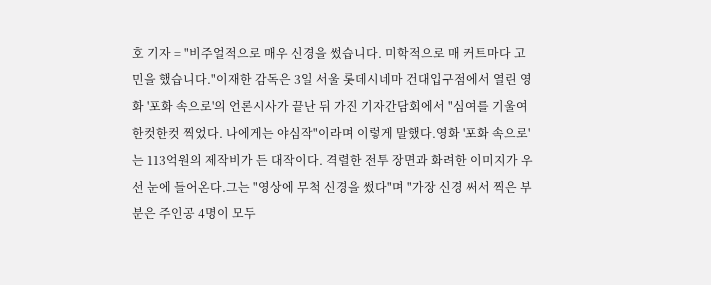호 기자 = "비주얼적으로 매우 신경을 썼습니다. 미학적으로 매 커트마다 고민을 했습니다."이재한 감독은 3일 서울 롯데시네마 건대입구점에서 열린 영화 '포화 속으로'의 언론시사가 끝난 뒤 가진 기자간담회에서 "심여를 기울여 한컷한컷 찍었다. 나에게는 야심작"이라며 이렇게 말했다.영화 '포화 속으로'는 113억원의 제작비가 든 대작이다. 격렬한 전투 장면과 화려한 이미지가 우선 눈에 들어온다.그는 "영상에 무척 신경을 썼다"며 "가장 신경 써서 찍은 부분은 주인공 4명이 모두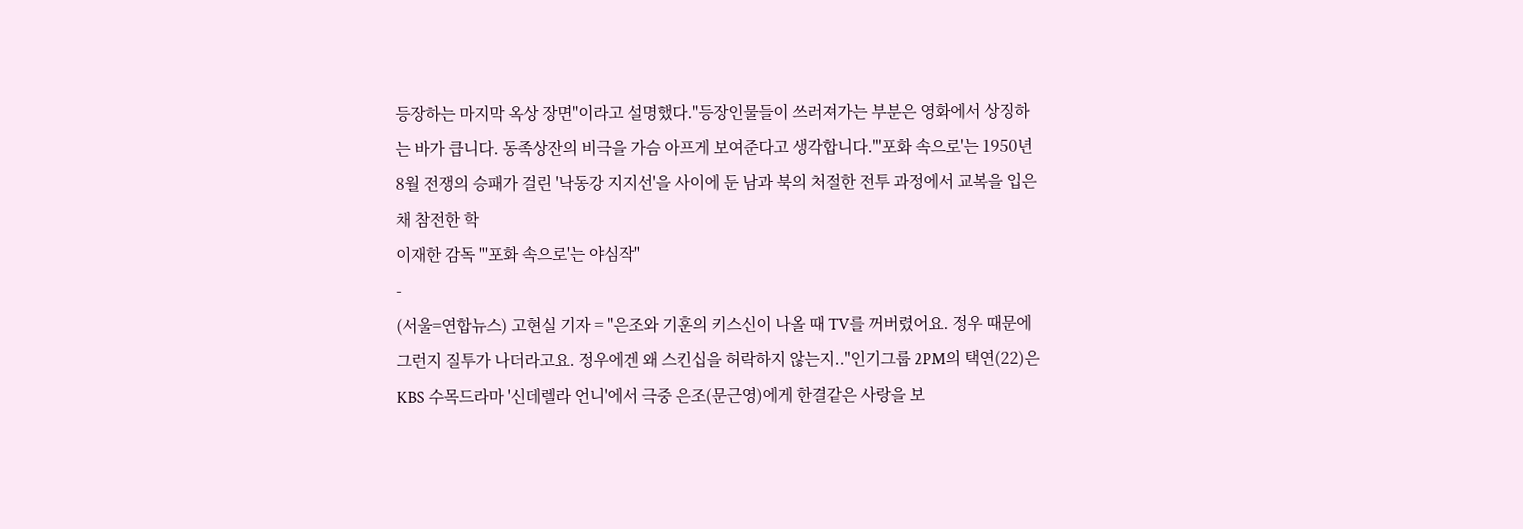등장하는 마지막 옥상 장면"이라고 설명했다."등장인물들이 쓰러져가는 부분은 영화에서 상징하는 바가 큽니다. 동족상잔의 비극을 가슴 아프게 보여준다고 생각합니다."'포화 속으로'는 1950년 8월 전쟁의 승패가 걸린 '낙동강 지지선'을 사이에 둔 남과 북의 처절한 전투 과정에서 교복을 입은 채 참전한 학
이재한 감독 "'포화 속으로'는 야심작"
-
(서울=연합뉴스) 고현실 기자 = "은조와 기훈의 키스신이 나올 때 TV를 꺼버렸어요. 정우 때문에 그런지 질투가 나더라고요. 정우에겐 왜 스킨십을 허락하지 않는지.."인기그룹 2PM의 택연(22)은 KBS 수목드라마 '신데렐라 언니'에서 극중 은조(문근영)에게 한결같은 사랑을 보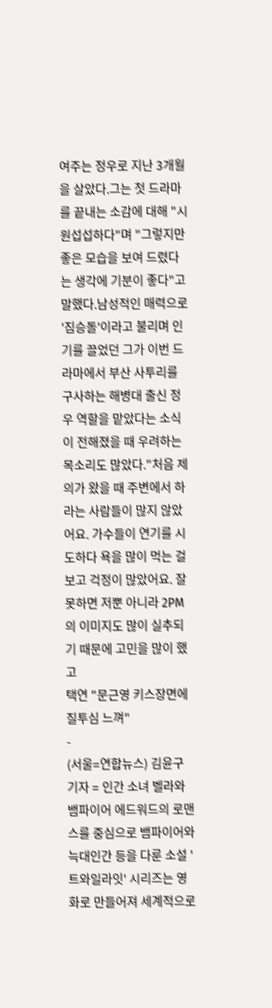여주는 정우로 지난 3개월을 살았다.그는 첫 드라마를 끝내는 소감에 대해 "시원섭섭하다"며 "그렇지만 좋은 모습을 보여 드렸다는 생각에 기분이 좋다"고 말했다.남성적인 매력으로 '짐승돌'이라고 불리며 인기를 끌었던 그가 이번 드라마에서 부산 사투리를 구사하는 해병대 출신 정우 역할을 맡았다는 소식이 전해졌을 때 우려하는 목소리도 많았다."처음 제의가 왔을 때 주변에서 하라는 사람들이 많지 않았어요. 가수들이 연기를 시도하다 욕을 많이 먹는 걸 보고 걱정이 많았어요. 잘 못하면 저뿐 아니라 2PM의 이미지도 많이 실추되기 때문에 고민을 많이 했고
택연 "문근영 키스장면에 질투심 느껴"
-
(서울=연합뉴스) 김윤구 기자 = 인간 소녀 벨라와 뱀파이어 에드워드의 로맨스를 중심으로 뱀파이어와 늑대인간 등을 다룬 소설 '트와일라잇' 시리즈는 영화로 만들어져 세계적으로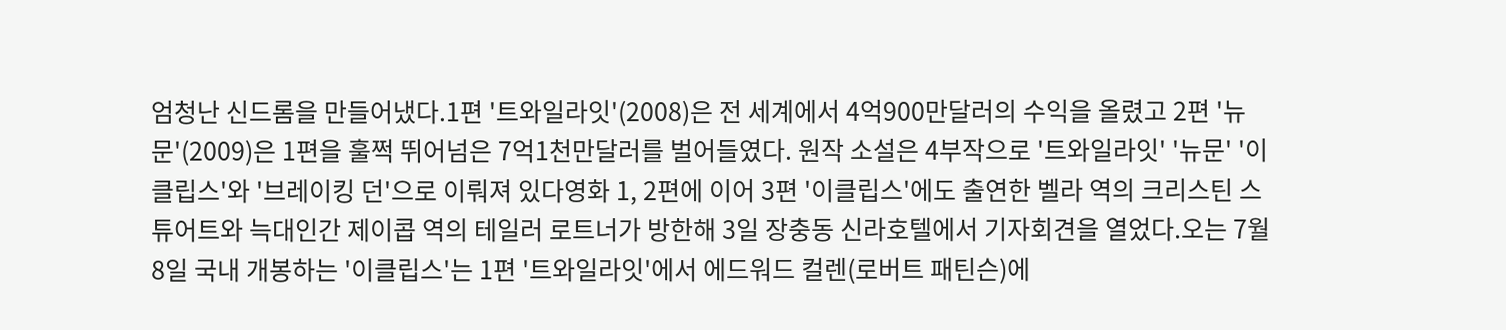엄청난 신드롬을 만들어냈다.1편 '트와일라잇'(2008)은 전 세계에서 4억900만달러의 수익을 올렸고 2편 '뉴문'(2009)은 1편을 훌쩍 뛰어넘은 7억1천만달러를 벌어들였다. 원작 소설은 4부작으로 '트와일라잇' '뉴문' '이클립스'와 '브레이킹 던'으로 이뤄져 있다영화 1, 2편에 이어 3편 '이클립스'에도 출연한 벨라 역의 크리스틴 스튜어트와 늑대인간 제이콥 역의 테일러 로트너가 방한해 3일 장충동 신라호텔에서 기자회견을 열었다.오는 7월 8일 국내 개봉하는 '이클립스'는 1편 '트와일라잇'에서 에드워드 컬렌(로버트 패틴슨)에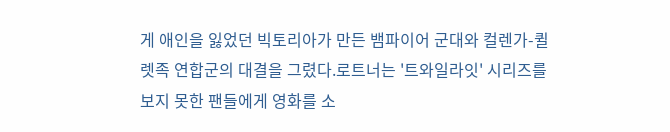게 애인을 잃었던 빅토리아가 만든 뱀파이어 군대와 컬렌가-퀼렛족 연합군의 대결을 그렸다.로트너는 '트와일라잇' 시리즈를 보지 못한 팬들에게 영화를 소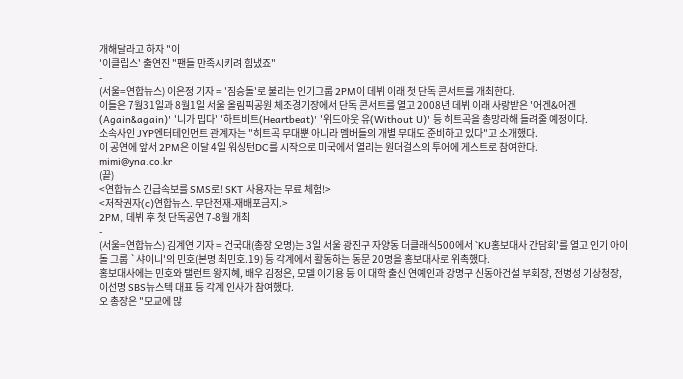개해달라고 하자 "이
'이클립스' 출연진 "팬들 만족시키려 힘냈죠"
-
(서울=연합뉴스) 이은정 기자 = '짐승돌'로 불리는 인기그룹 2PM이 데뷔 이래 첫 단독 콘서트를 개최한다.
이들은 7월31일과 8월1일 서울 올림픽공원 체조경기장에서 단독 콘서트를 열고 2008년 데뷔 이래 사랑받은 '어겐&어겐(Again&again)' '니가 밉다' '하트비트(Heartbeat)' '위드아웃 유(Without U)' 등 히트곡을 총망라해 들려줄 예정이다.
소속사인 JYP엔터테인먼트 관계자는 "히트곡 무대뿐 아니라 멤버들의 개별 무대도 준비하고 있다"고 소개했다.
이 공연에 앞서 2PM은 이달 4일 워싱턴DC를 시작으로 미국에서 열리는 원더걸스의 투어에 게스트로 참여한다.
mimi@yna.co.kr
(끝)
<연합뉴스 긴급속보를 SMS로! SKT 사용자는 무료 체험!>
<저작권자(c)연합뉴스. 무단전재-재배포금지.>
2PM, 데뷔 후 첫 단독공연 7-8월 개최
-
(서울=연합뉴스) 김계연 기자 = 건국대(총장 오명)는 3일 서울 광진구 자양동 더클래식500에서 `KU홍보대사 간담회'를 열고 인기 아이돌 그룹 `샤이니'의 민호(본명 최민호.19) 등 각계에서 활동하는 동문 20명을 홍보대사로 위촉했다.
홍보대사에는 민호와 탤런트 왕지혜, 배우 김정은, 모델 이기용 등 이 대학 출신 연예인과 강명구 신동아건설 부회장, 전병성 기상청장, 이선명 SBS뉴스텍 대표 등 각계 인사가 참여했다.
오 총장은 "모교에 많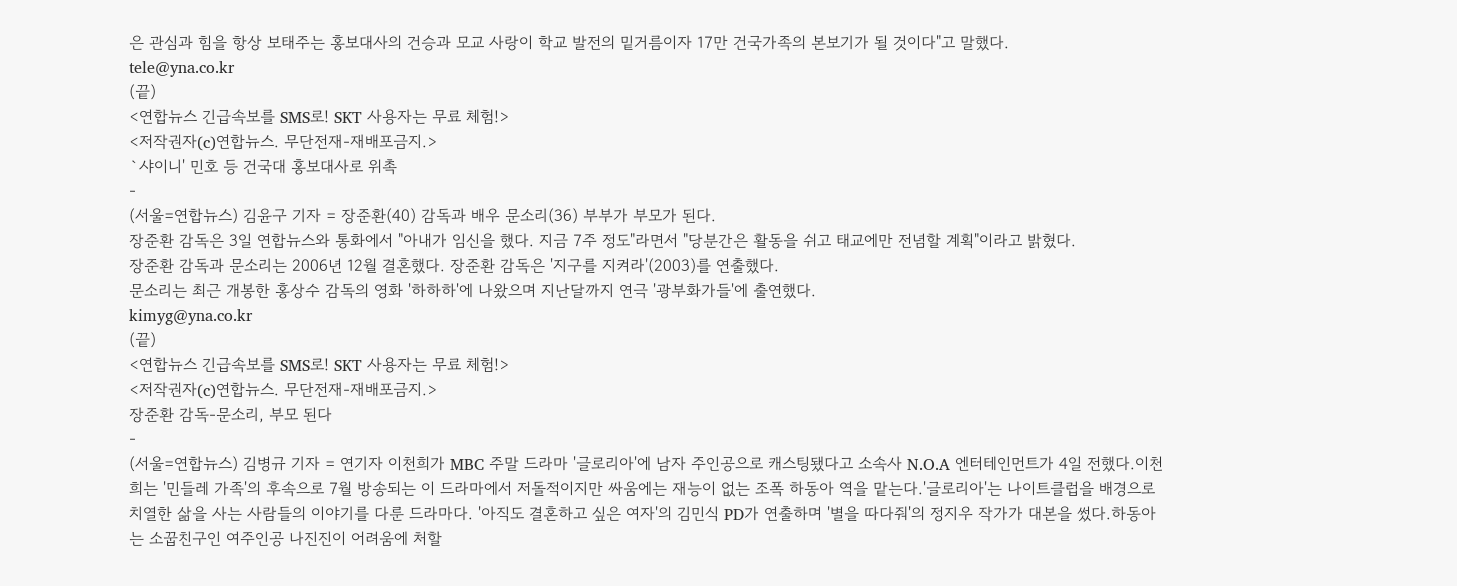은 관심과 힘을 항상 보태주는 홍보대사의 건승과 모교 사랑이 학교 발전의 밑거름이자 17만 건국가족의 본보기가 될 것이다"고 말했다.
tele@yna.co.kr
(끝)
<연합뉴스 긴급속보를 SMS로! SKT 사용자는 무료 체험!>
<저작권자(c)연합뉴스. 무단전재-재배포금지.>
`샤이니' 민호 등 건국대 홍보대사로 위촉
-
(서울=연합뉴스) 김윤구 기자 = 장준환(40) 감독과 배우 문소리(36) 부부가 부모가 된다.
장준환 감독은 3일 연합뉴스와 통화에서 "아내가 임신을 했다. 지금 7주 정도"라면서 "당분간은 활동을 쉬고 태교에만 전념할 계획"이라고 밝혔다.
장준환 감독과 문소리는 2006년 12월 결혼했다. 장준환 감독은 '지구를 지켜라'(2003)를 연출했다.
문소리는 최근 개봉한 홍상수 감독의 영화 '하하하'에 나왔으며 지난달까지 연극 '광부화가들'에 출연했다.
kimyg@yna.co.kr
(끝)
<연합뉴스 긴급속보를 SMS로! SKT 사용자는 무료 체험!>
<저작권자(c)연합뉴스. 무단전재-재배포금지.>
장준환 감독-문소리, 부모 된다
-
(서울=연합뉴스) 김병규 기자 = 연기자 이천희가 MBC 주말 드라마 '글로리아'에 남자 주인공으로 캐스팅됐다고 소속사 N.O.A 엔터테인먼트가 4일 전했다.이천희는 '민들레 가족'의 후속으로 7월 방송되는 이 드라마에서 저돌적이지만 싸움에는 재능이 없는 조폭 하동아 역을 맡는다.'글로리아'는 나이트클럽을 배경으로 치열한 삶을 사는 사람들의 이야기를 다룬 드라마다. '아직도 결혼하고 싶은 여자'의 김민식 PD가 연출하며 '별을 따다줘'의 정지우 작가가 대본을 썼다.하동아는 소꿉친구인 여주인공 나진진이 어려움에 처할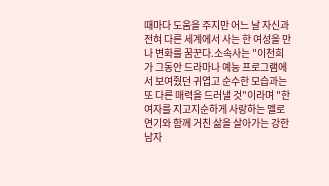때마다 도움을 주지만 어느 날 자신과 전혀 다른 세계에서 사는 한 여성을 만나 변화를 꿈꾼다.소속사는 "이천희가 그동안 드라마나 예능 프로그램에서 보여줬던 귀엽고 순수한 모습과는 또 다른 매력을 드러낼 것"이라며 "한 여자를 지고지순하게 사랑하는 멜로 연기와 함께 거친 삶을 살아가는 강한 남자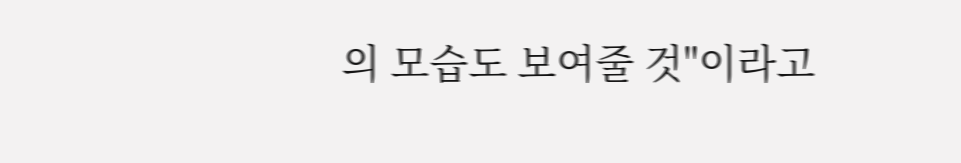의 모습도 보여줄 것"이라고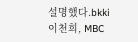설명했다.bkki
이천희, MBC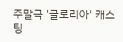주말극 '글로리아' 캐스팅